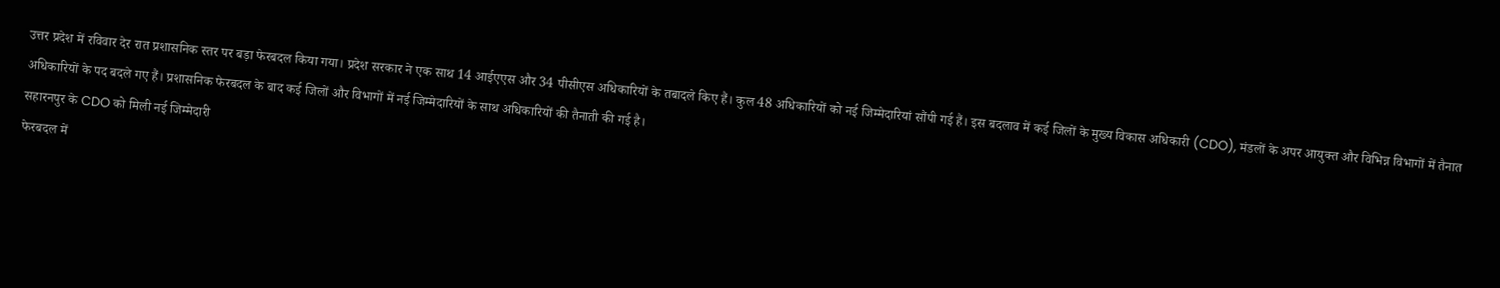उत्तर प्रदेश में रविवार देर रात प्रशासनिक स्तर पर बड़ा फेरबदल किया गया। प्रदेश सरकार ने एक साथ 14 आईएएस और 34 पीसीएस अधिकारियों के तबादले किए हैं। कुल 48 अधिकारियों को नई जिम्मेदारियां सौंपी गई हैं। इस बदलाव में कई जिलों के मुख्य विकास अधिकारी (CDO), मंडलों के अपर आयुक्त और विभिन्न विभागों में तैनात अधिकारियों के पद बदले गए हैं। प्रशासनिक फेरबदल के बाद कई जिलों और विभागों में नई जिम्मेदारियों के साथ अधिकारियों की तैनाती की गई है।
सहारनपुर के CDO को मिली नई जिम्मेदारी
फेरबदल में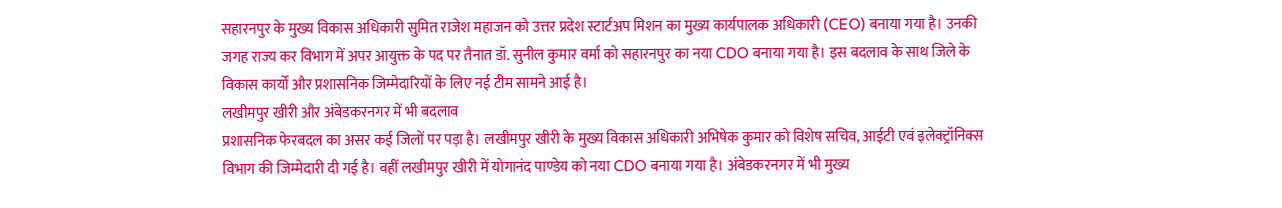सहारनपुर के मुख्य विकास अधिकारी सुमित राजेश महाजन को उत्तर प्रदेश स्टार्टअप मिशन का मुख्य कार्यपालक अधिकारी (CEO) बनाया गया है। उनकी जगह राज्य कर विभाग में अपर आयुक्त के पद पर तैनात डॉ. सुनील कुमार वर्मा को सहारनपुर का नया CDO बनाया गया है। इस बदलाव के साथ जिले के विकास कार्यों और प्रशासनिक जिम्मेदारियों के लिए नई टीम सामने आई है।
लखीमपुर खीरी और अंबेडकरनगर में भी बदलाव
प्रशासनिक फेरबदल का असर कई जिलों पर पड़ा है। लखीमपुर खीरी के मुख्य विकास अधिकारी अभिषेक कुमार को विशेष सचिव, आईटी एवं इलेक्ट्रॉनिक्स विभाग की जिम्मेदारी दी गई है। वहीं लखीमपुर खीरी में योगानंद पाण्डेय को नया CDO बनाया गया है। अंबेडकरनगर में भी मुख्य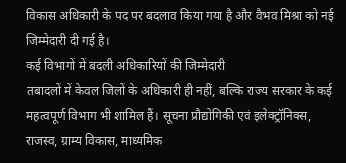विकास अधिकारी के पद पर बदलाव किया गया है और वैभव मिश्रा को नई जिम्मेदारी दी गई है।
कई विभागों में बदली अधिकारियों की जिम्मेदारी
तबादलों में केवल जिलों के अधिकारी ही नहीं, बल्कि राज्य सरकार के कई महत्वपूर्ण विभाग भी शामिल हैं। सूचना प्रौद्योगिकी एवं इलेक्ट्रॉनिक्स, राजस्व, ग्राम्य विकास, माध्यमिक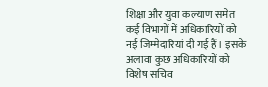शिक्षा और युवा कल्याण समेत कई विभागों में अधिकारियों को नई जिम्मेदारियां दी गई हैं। इसके अलावा कुछ अधिकारियों को विशेष सचिव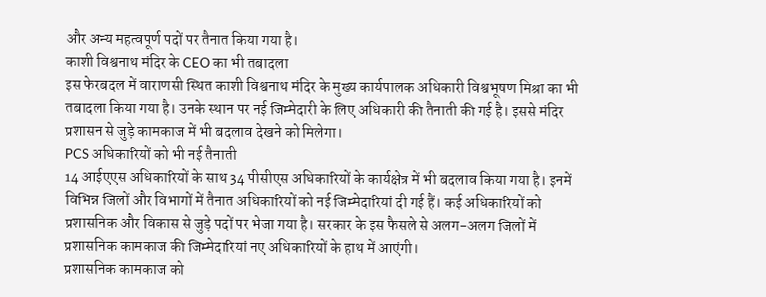और अन्य महत्वपूर्ण पदों पर तैनात किया गया है।
काशी विश्वनाथ मंदिर के CEO का भी तबादला
इस फेरबदल में वाराणसी स्थित काशी विश्वनाथ मंदिर के मुख्य कार्यपालक अधिकारी विश्वभूषण मिश्रा का भी तबादला किया गया है। उनके स्थान पर नई जिम्मेदारी के लिए अधिकारी की तैनाती की गई है। इससे मंदिर प्रशासन से जुड़े कामकाज में भी बदलाव देखने को मिलेगा।
PCS अधिकारियों को भी नई तैनाती
14 आईएएस अधिकारियों के साथ 34 पीसीएस अधिकारियों के कार्यक्षेत्र में भी बदलाव किया गया है। इनमें विभिन्न जिलों और विभागों में तैनात अधिकारियों को नई जिम्मेदारियां दी गई हैं। कई अधिकारियों को प्रशासनिक और विकास से जुड़े पदों पर भेजा गया है। सरकार के इस फैसले से अलग-अलग जिलों में प्रशासनिक कामकाज की जिम्मेदारियां नए अधिकारियों के हाथ में आएंगी।
प्रशासनिक कामकाज को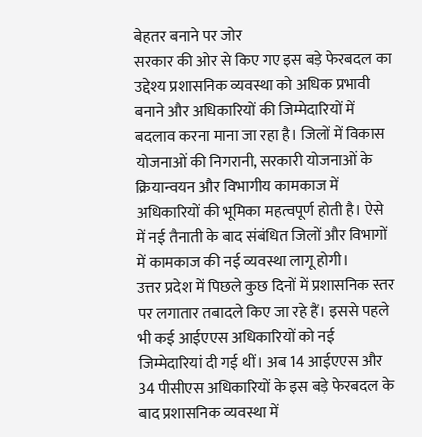बेहतर बनाने पर जोर
सरकार की ओर से किए गए इस बड़े फेरबदल का उद्देश्य प्रशासनिक व्यवस्था को अधिक प्रभावी बनाने और अधिकारियों की जिम्मेदारियों में बदलाव करना माना जा रहा है। जिलों में विकास योजनाओं की निगरानी, सरकारी योजनाओं के क्रियान्वयन और विभागीय कामकाज में अधिकारियों की भूमिका महत्वपूर्ण होती है। ऐसे में नई तैनाती के बाद संबंधित जिलों और विभागों में कामकाज की नई व्यवस्था लागू होगी।
उत्तर प्रदेश में पिछले कुछ दिनों में प्रशासनिक स्तर पर लगातार तबादले किए जा रहे हैं। इससे पहले भी कई आईएएस अधिकारियों को नई जिम्मेदारियां दी गई थीं। अब 14 आईएएस और 34 पीसीएस अधिकारियों के इस बड़े फेरबदल के बाद प्रशासनिक व्यवस्था में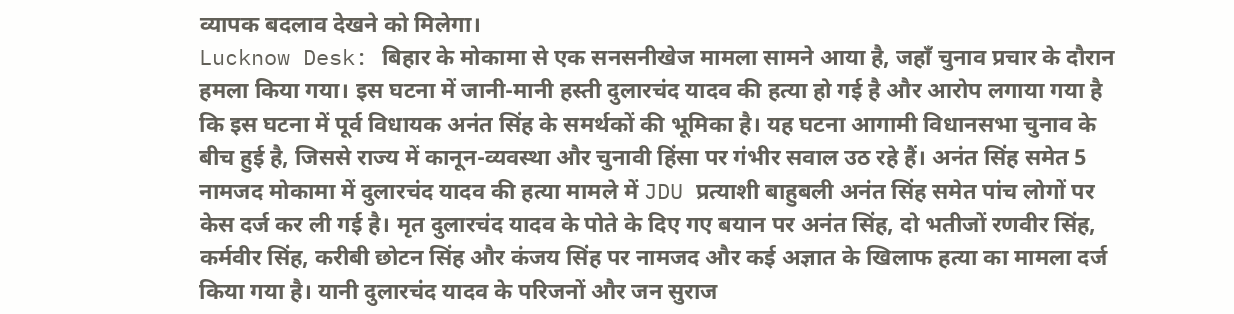व्यापक बदलाव देखने को मिलेगा।
Lucknow Desk: बिहार के मोकामा से एक सनसनीखेज मामला सामने आया है, जहाँ चुनाव प्रचार के दौरान हमला किया गया। इस घटना में जानी-मानी हस्ती दुलारचंद यादव की हत्या हो गई है और आरोप लगाया गया है कि इस घटना में पूर्व विधायक अनंत सिंह के समर्थकों की भूमिका है। यह घटना आगामी विधानसभा चुनाव के बीच हुई है, जिससे राज्य में कानून-व्यवस्था और चुनावी हिंसा पर गंभीर सवाल उठ रहे हैं। अनंत सिंह समेत 5 नामजद मोकामा में दुलारचंद यादव की हत्या मामले में JDU प्रत्याशी बाहुबली अनंत सिंह समेत पांच लोगों पर केस दर्ज कर ली गई है। मृत दुलारचंद यादव के पोते के दिए गए बयान पर अनंत सिंह, दो भतीजों रणवीर सिंह, कर्मवीर सिंह, करीबी छोटन सिंह और कंजय सिंह पर नामजद और कई अज्ञात के खिलाफ हत्या का मामला दर्ज किया गया है। यानी दुलारचंद यादव के परिजनों और जन सुराज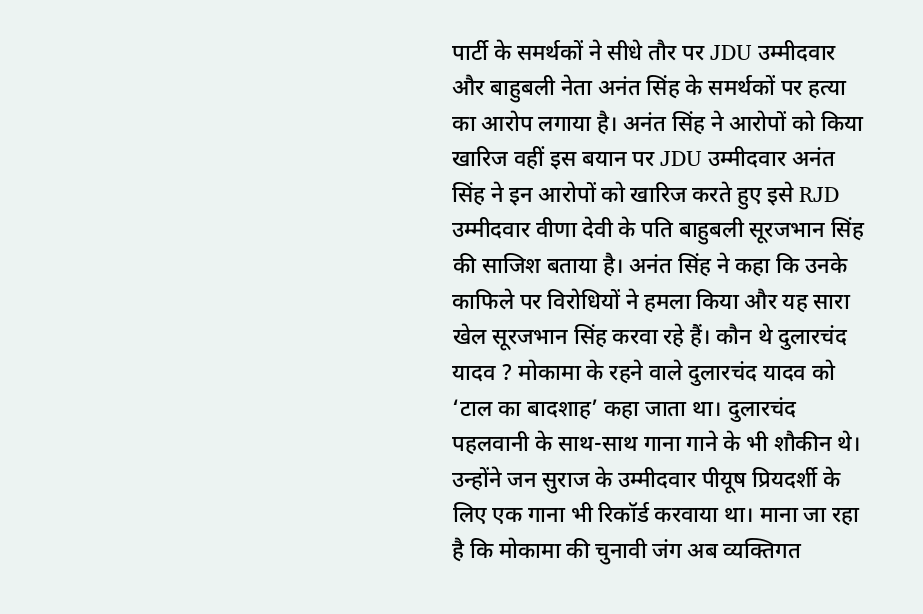पार्टी के समर्थकों ने सीधे तौर पर JDU उम्मीदवार और बाहुबली नेता अनंत सिंह के समर्थकों पर हत्या का आरोप लगाया है। अनंत सिंह ने आरोपों को किया खारिज वहीं इस बयान पर JDU उम्मीदवार अनंत सिंह ने इन आरोपों को खारिज करते हुए इसे RJD उम्मीदवार वीणा देवी के पति बाहुबली सूरजभान सिंह की साजिश बताया है। अनंत सिंह ने कहा कि उनके काफिले पर विरोधियों ने हमला किया और यह सारा खेल सूरजभान सिंह करवा रहे हैं। कौन थे दुलारचंद यादव ? मोकामा के रहने वाले दुलारचंद यादव को ‘टाल का बादशाह’ कहा जाता था। दुलारचंद पहलवानी के साथ-साथ गाना गाने के भी शौकीन थे। उन्होंने जन सुराज के उम्मीदवार पीयूष प्रियदर्शी के लिए एक गाना भी रिकॉर्ड करवाया था। माना जा रहा है कि मोकामा की चुनावी जंग अब व्यक्तिगत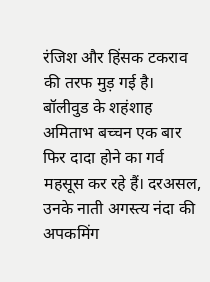रंजिश और हिंसक टकराव की तरफ मुड़ गई है।
बॉलीवुड के शहंशाह अमिताभ बच्चन एक बार फिर दादा होने का गर्व महसूस कर रहे हैं। दरअसल, उनके नाती अगस्त्य नंदा की अपकमिंग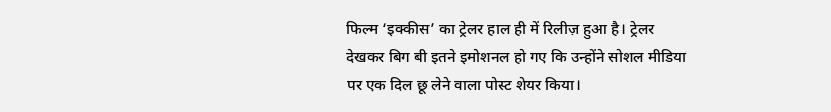फिल्म ‘इक्कीस’ का ट्रेलर हाल ही में रिलीज़ हुआ है। ट्रेलर देखकर बिग बी इतने इमोशनल हो गए कि उन्होंने सोशल मीडिया पर एक दिल छू लेने वाला पोस्ट शेयर किया।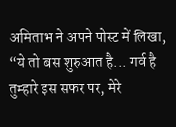अमिताभ ने अपने पोस्ट में लिखा, “ये तो बस शुरुआत है... गर्व है तुम्हारे इस सफर पर, मेरे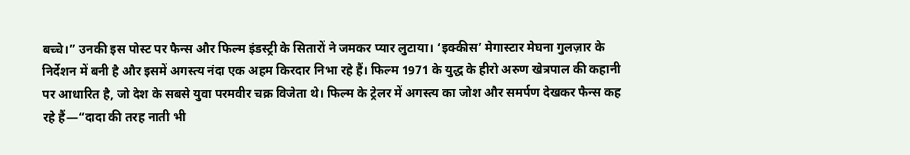बच्चे।” उनकी इस पोस्ट पर फैन्स और फिल्म इंडस्ट्री के सितारों ने जमकर प्यार लुटाया। ‘इक्कीस’ मेगास्टार मेघना गुलज़ार के निर्देशन में बनी है और इसमें अगस्त्य नंदा एक अहम किरदार निभा रहे हैं। फिल्म 1971 के युद्ध के हीरो अरुण खेत्रपाल की कहानी पर आधारित है, जो देश के सबसे युवा परमवीर चक्र विजेता थे। फिल्म के ट्रेलर में अगस्त्य का जोश और समर्पण देखकर फैन्स कह रहे हैं—“दादा की तरह नाती भी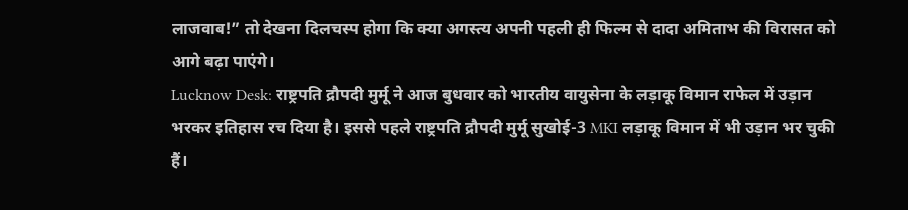लाजवाब!” तो देखना दिलचस्प होगा कि क्या अगस्त्य अपनी पहली ही फिल्म से दादा अमिताभ की विरासत को आगे बढ़ा पाएंगे।
Lucknow Desk: राष्ट्रपति द्रौपदी मुर्मू ने आज बुधवार को भारतीय वायुसेना के लड़ाकू विमान राफेल में उड़ान भरकर इतिहास रच दिया है। इससे पहले राष्ट्रपति द्रौपदी मुर्मू सुखोई-3 MKI लड़ाकू विमान में भी उड़ान भर चुकी हैं।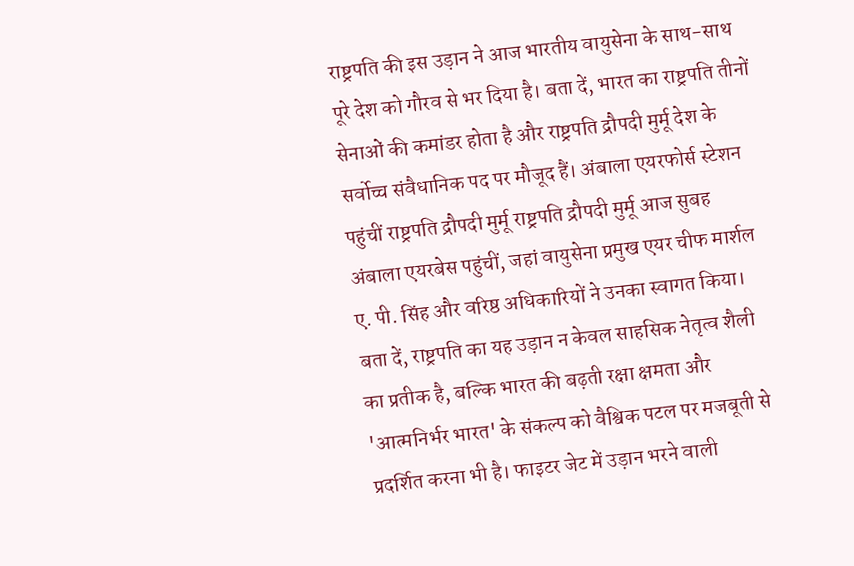राष्ट्रपति की इस उड़ान ने आज भारतीय वायुसेना के साथ-साथ पूरे देश को गौरव से भर दिया है। बता दें, भारत का राष्ट्रपति तीनों सेनाओं की कमांडर होता है और राष्ट्रपति द्रौपदी मुर्मू देश के सर्वोच्च संवैधानिक पद पर मौजूद हैं। अंबाला एयरफोर्स स्टेशन पहुंचीं राष्ट्रपति द्रौपदी मुर्मू राष्ट्रपति द्रौपदी मुर्मू आज सुबह अंबाला एयरबेस पहुंचीं, जहां वायुसेना प्रमुख एयर चीफ मार्शल ए. पी. सिंह और वरिष्ठ अधिकारियों ने उनका स्वागत किया। बता दें, राष्ट्रपति का यह उड़ान न केवल साहसिक नेतृत्व शैली का प्रतीक है, बल्कि भारत की बढ़ती रक्षा क्षमता और 'आत्मनिर्भर भारत' के संकल्प को वैश्विक पटल पर मजबूती से प्रदर्शित करना भी है। फाइटर जेट में उड़ान भरने वाली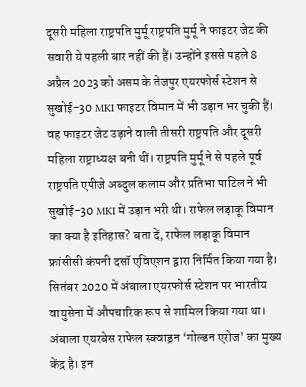दूसरी महिला राष्ट्रपति मुर्मू राष्ट्रपति मुर्मू ने फाइटर जेट की सवारी ये पहली बार नहीं की हैं। उन्होंने इससे पहले 8 अप्रैल 2023 को असम के तेजपुर एयरफोर्स स्टेशन से सुखोई-30 MKI फाइटर विमान में भी उड़ान भर चुकी हैं। वह फाइटर जेट उड़ाने वाली तीसरी राष्ट्रपति और दूसरी महिला राष्ट्राध्यक्ष बनी थीं। राष्ट्रपति मुर्मू ने से पहले पूर्व राष्ट्रपति एपीजे अब्दुल कलाम और प्रतिभा पाटिल ने भी सुखोई-30 MKI में उड़ान भरी थी। राफेल लड़ाकू विमान का क्या है इतिहास? बता दें, राफेल लड़ाकू विमान फ्रांसीसी कंपनी दसॉ एविएशन द्वारा निर्मित किया गया है। सितंबर 2020 में अंबाला एयरफोर्स स्टेशन पर भारतीय वायुसेना में औपचारिक रूप से शामिल किया गया था। अंबाला एयरबेस राफेल स्क्वाड्रन ‘गोल्डन एरोज' का मुख्य केंद्र है। इन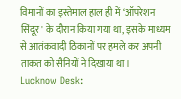विमानों का इस्तेमाल हाल ही में ‘ऑपरेशन सिंदूर' के दौरान किया गया था, इसके माध्यम से आतंकवादी ठिकानों पर हमले कर अपनी ताकत को सैनियों ने दिखाया था।
Lucknow Desk: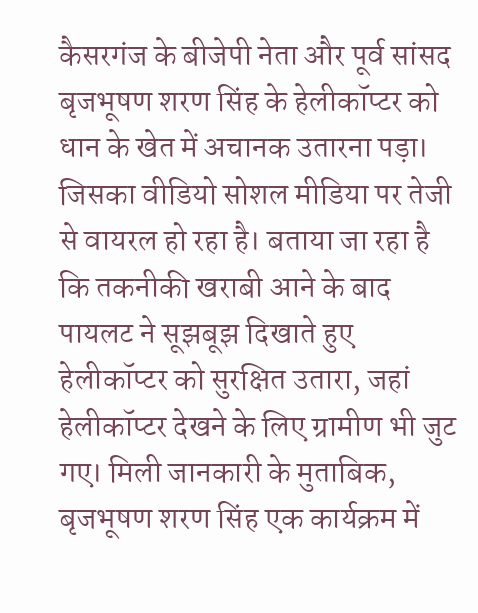कैसरगंज के बीजेपी नेता और पूर्व सांसद बृजभूषण शरण सिंह के हेलीकॉप्टर को धान के खेत में अचानक उतारना पड़ा। जिसका वीडियो सोशल मीडिया पर तेजी से वायरल हो रहा है। बताया जा रहा है कि तकनीकी खराबी आने के बाद पायलट ने सूझबूझ दिखाते हुए हेलीकॉप्टर को सुरक्षित उतारा, जहां हेलीकॉप्टर देखने के लिए ग्रामीण भी जुट गए। मिली जानकारी के मुताबिक, बृजभूषण शरण सिंह एक कार्यक्रम में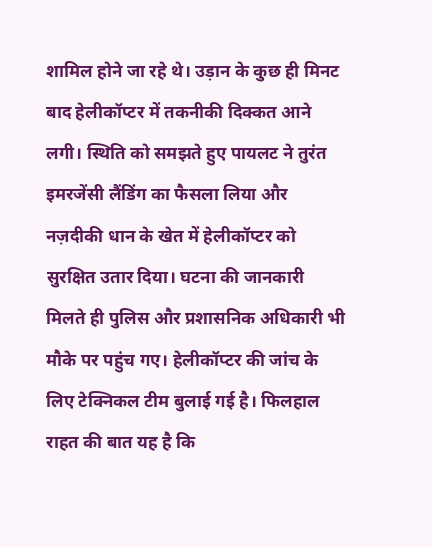शामिल होने जा रहे थे। उड़ान के कुछ ही मिनट बाद हेलीकॉप्टर में तकनीकी दिक्कत आने लगी। स्थिति को समझते हुए पायलट ने तुरंत इमरजेंसी लैंडिंग का फैसला लिया और नज़दीकी धान के खेत में हेलीकॉप्टर को सुरक्षित उतार दिया। घटना की जानकारी मिलते ही पुलिस और प्रशासनिक अधिकारी भी मौके पर पहुंच गए। हेलीकॉप्टर की जांच के लिए टेक्निकल टीम बुलाई गई है। फिलहाल राहत की बात यह है कि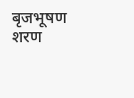बृजभूषण शरण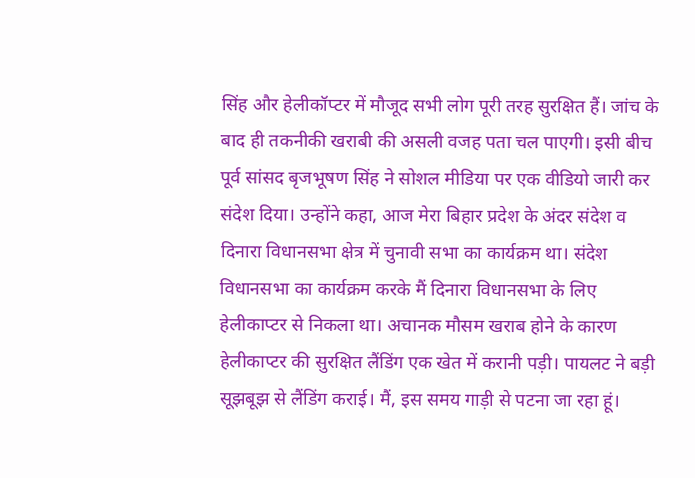सिंह और हेलीकॉप्टर में मौजूद सभी लोग पूरी तरह सुरक्षित हैं। जांच के बाद ही तकनीकी खराबी की असली वजह पता चल पाएगी। इसी बीच पूर्व सांसद बृजभूषण सिंह ने सोशल मीडिया पर एक वीडियो जारी कर संदेश दिया। उन्होंने कहा, आज मेरा बिहार प्रदेश के अंदर संदेश व दिनारा विधानसभा क्षेत्र में चुनावी सभा का कार्यक्रम था। संदेश विधानसभा का कार्यक्रम करके मैं दिनारा विधानसभा के लिए हेलीकाप्टर से निकला था। अचानक मौसम खराब होने के कारण हेलीकाप्टर की सुरक्षित लैंडिंग एक खेत में करानी पड़ी। पायलट ने बड़ी सूझबूझ से लैंडिंग कराई। मैं, इस समय गाड़ी से पटना जा रहा हूं।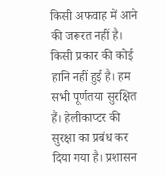किसी अफवाह में आने की जरूरत नहीं है। किसी प्रकार की कोई हानि नहीं हुई है। हम सभी पूर्णतया सुरक्षित हैं। हेलीकाप्टर की सुरक्षा का प्रबंध कर दिया गया है। प्रशासन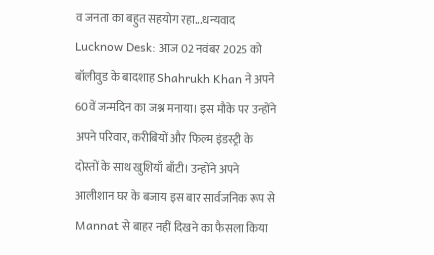व जनता का बहुत सहयोग रहा...धन्यवाद
Lucknow Desk: आज 02 नवंबर 2025 को बॉलीवुड के बादशाह Shahrukh Khan ने अपने 60वें जन्मदिन का जश्न मनाया। इस मौके पर उन्होंने अपने परिवार, करीबियों और फिल्म इंडस्ट्री के दोस्तों के साथ खुशियाँ बाँटी। उन्होंने अपने आलीशान घर के बजाय इस बार सार्वजनिक रूप से Mannat से बाहर नहीं दिखने का फैसला किया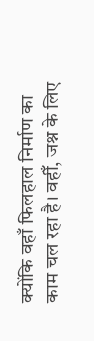क्योंकि वहाँ फिलहाल निर्माण का काम चल रहा है। वहीँ, जश्न के लिए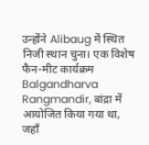उन्होंने Alibaug में स्थित निजी स्थान चुना। एक विशेष फैन-मीट कार्यक्रम Balgandharva Rangmandir, बांद्रा में आयोजित किया गया था, जहाँ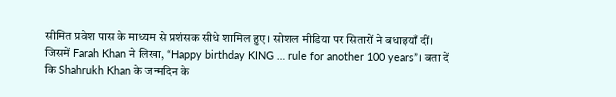सीमित प्रवेश पास के माध्यम से प्रशंसक सीधे शामिल हुए। सोशल मीडिया पर सितारों ने बधाइयाँ दीं। जिसमें Farah Khan ने लिखा, “Happy birthday KING … rule for another 100 years”। बता दें कि Shahrukh Khan के जन्मदिन के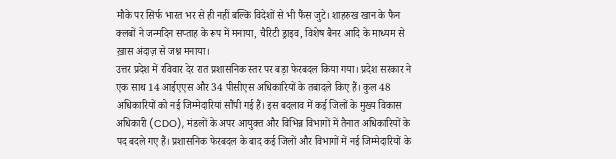मौके पर सिर्फ भारत भर से ही नहीं बल्कि विदेशों से भी फैंस जुटे। शाहरुख खान के फैन क्लबों ने जन्मदिन सप्ताह के रूप में मनाया, चैरिटी ड्राइव, विशेष बैनर आदि के माध्यम से ख़ास अंदाज़ से जश्न मनाया।
उत्तर प्रदेश में रविवार देर रात प्रशासनिक स्तर पर बड़ा फेरबदल किया गया। प्रदेश सरकार ने एक साथ 14 आईएएस और 34 पीसीएस अधिकारियों के तबादले किए हैं। कुल 48 अधिकारियों को नई जिम्मेदारियां सौंपी गई हैं। इस बदलाव में कई जिलों के मुख्य विकास अधिकारी (CDO), मंडलों के अपर आयुक्त और विभिन्न विभागों में तैनात अधिकारियों के पद बदले गए हैं। प्रशासनिक फेरबदल के बाद कई जिलों और विभागों में नई जिम्मेदारियों के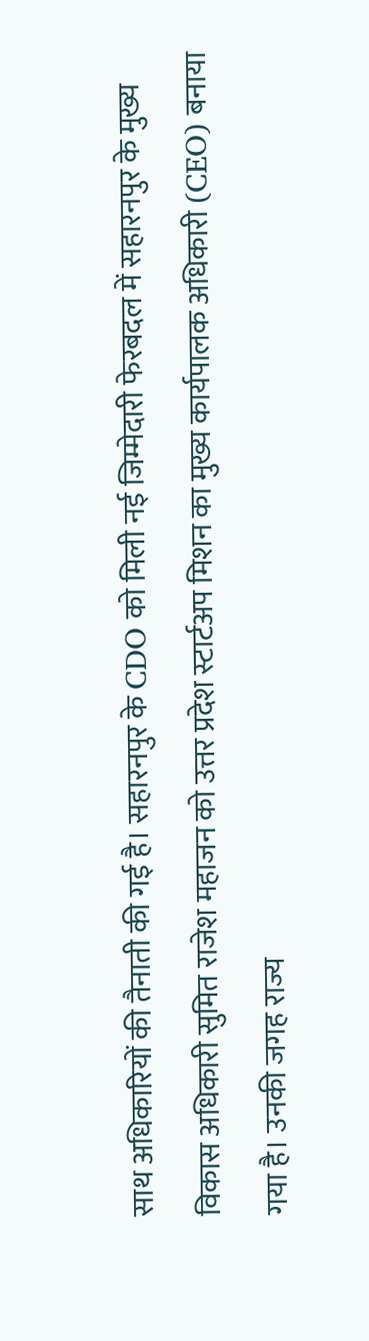साथ अधिकारियों की तैनाती की गई है। सहारनपुर के CDO को मिली नई जिम्मेदारी फेरबदल में सहारनपुर के मुख्य विकास अधिकारी सुमित राजेश महाजन को उत्तर प्रदेश स्टार्टअप मिशन का मुख्य कार्यपालक अधिकारी (CEO) बनाया गया है। उनकी जगह राज्य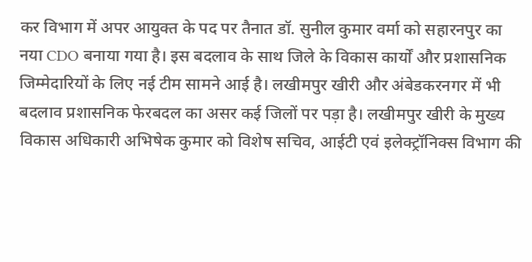कर विभाग में अपर आयुक्त के पद पर तैनात डॉ. सुनील कुमार वर्मा को सहारनपुर का नया CDO बनाया गया है। इस बदलाव के साथ जिले के विकास कार्यों और प्रशासनिक जिम्मेदारियों के लिए नई टीम सामने आई है। लखीमपुर खीरी और अंबेडकरनगर में भी बदलाव प्रशासनिक फेरबदल का असर कई जिलों पर पड़ा है। लखीमपुर खीरी के मुख्य विकास अधिकारी अभिषेक कुमार को विशेष सचिव, आईटी एवं इलेक्ट्रॉनिक्स विभाग की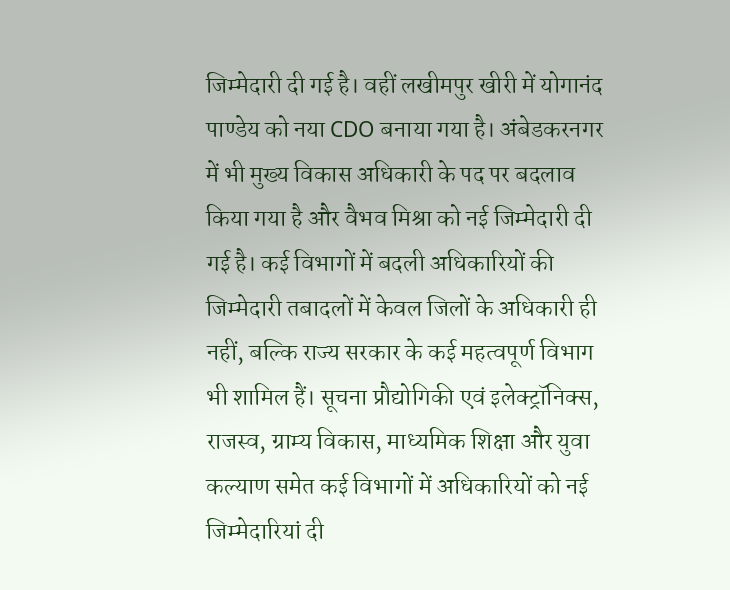जिम्मेदारी दी गई है। वहीं लखीमपुर खीरी में योगानंद पाण्डेय को नया CDO बनाया गया है। अंबेडकरनगर में भी मुख्य विकास अधिकारी के पद पर बदलाव किया गया है और वैभव मिश्रा को नई जिम्मेदारी दी गई है। कई विभागों में बदली अधिकारियों की जिम्मेदारी तबादलों में केवल जिलों के अधिकारी ही नहीं, बल्कि राज्य सरकार के कई महत्वपूर्ण विभाग भी शामिल हैं। सूचना प्रौद्योगिकी एवं इलेक्ट्रॉनिक्स, राजस्व, ग्राम्य विकास, माध्यमिक शिक्षा और युवा कल्याण समेत कई विभागों में अधिकारियों को नई जिम्मेदारियां दी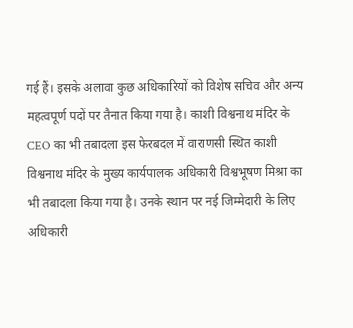गई हैं। इसके अलावा कुछ अधिकारियों को विशेष सचिव और अन्य महत्वपूर्ण पदों पर तैनात किया गया है। काशी विश्वनाथ मंदिर के CEO का भी तबादला इस फेरबदल में वाराणसी स्थित काशी विश्वनाथ मंदिर के मुख्य कार्यपालक अधिकारी विश्वभूषण मिश्रा का भी तबादला किया गया है। उनके स्थान पर नई जिम्मेदारी के लिए अधिकारी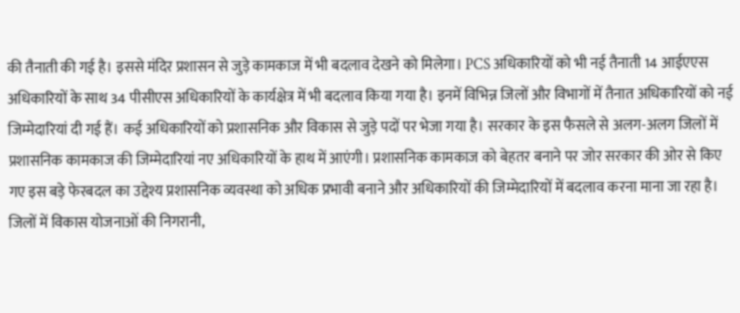की तैनाती की गई है। इससे मंदिर प्रशासन से जुड़े कामकाज में भी बदलाव देखने को मिलेगा। PCS अधिकारियों को भी नई तैनाती 14 आईएएस अधिकारियों के साथ 34 पीसीएस अधिकारियों के कार्यक्षेत्र में भी बदलाव किया गया है। इनमें विभिन्न जिलों और विभागों में तैनात अधिकारियों को नई जिम्मेदारियां दी गई हैं। कई अधिकारियों को प्रशासनिक और विकास से जुड़े पदों पर भेजा गया है। सरकार के इस फैसले से अलग-अलग जिलों में प्रशासनिक कामकाज की जिम्मेदारियां नए अधिकारियों के हाथ में आएंगी। प्रशासनिक कामकाज को बेहतर बनाने पर जोर सरकार की ओर से किए गए इस बड़े फेरबदल का उद्देश्य प्रशासनिक व्यवस्था को अधिक प्रभावी बनाने और अधिकारियों की जिम्मेदारियों में बदलाव करना माना जा रहा है। जिलों में विकास योजनाओं की निगरानी,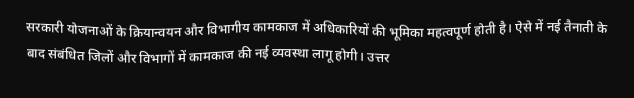सरकारी योजनाओं के क्रियान्वयन और विभागीय कामकाज में अधिकारियों की भूमिका महत्वपूर्ण होती है। ऐसे में नई तैनाती के बाद संबंधित जिलों और विभागों में कामकाज की नई व्यवस्था लागू होगी। उत्तर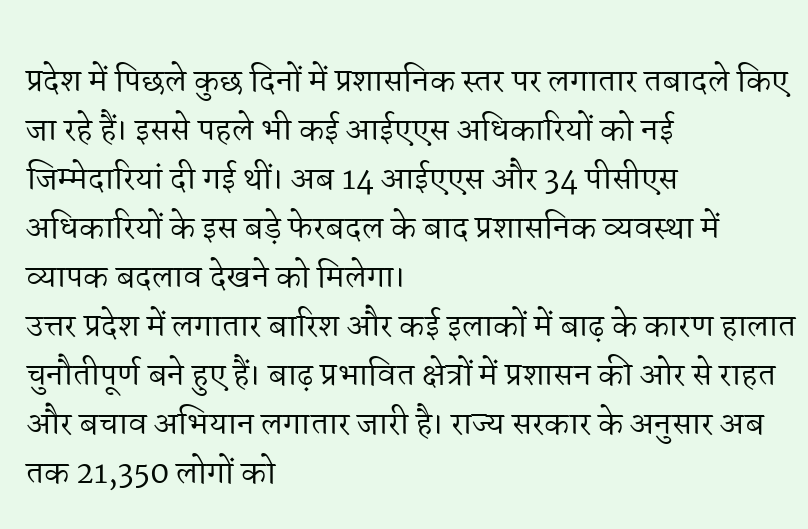प्रदेश में पिछले कुछ दिनों में प्रशासनिक स्तर पर लगातार तबादले किए जा रहे हैं। इससे पहले भी कई आईएएस अधिकारियों को नई जिम्मेदारियां दी गई थीं। अब 14 आईएएस और 34 पीसीएस अधिकारियों के इस बड़े फेरबदल के बाद प्रशासनिक व्यवस्था में व्यापक बदलाव देखने को मिलेगा।
उत्तर प्रदेश में लगातार बारिश और कई इलाकों में बाढ़ के कारण हालात चुनौतीपूर्ण बने हुए हैं। बाढ़ प्रभावित क्षेत्रों में प्रशासन की ओर से राहत और बचाव अभियान लगातार जारी है। राज्य सरकार के अनुसार अब तक 21,350 लोगों को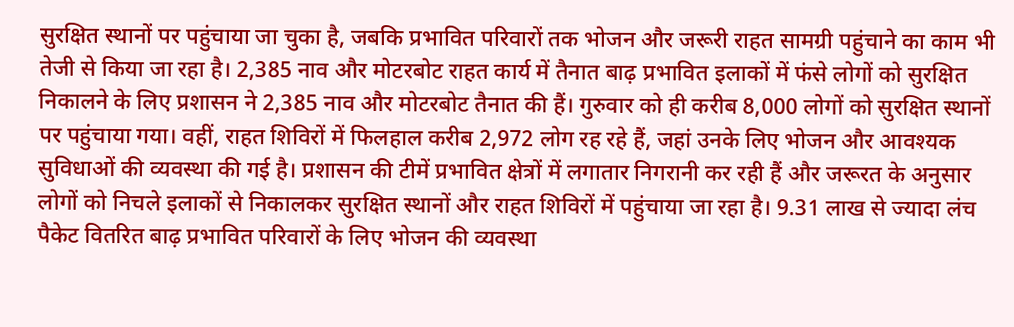सुरक्षित स्थानों पर पहुंचाया जा चुका है, जबकि प्रभावित परिवारों तक भोजन और जरूरी राहत सामग्री पहुंचाने का काम भी तेजी से किया जा रहा है। 2,385 नाव और मोटरबोट राहत कार्य में तैनात बाढ़ प्रभावित इलाकों में फंसे लोगों को सुरक्षित निकालने के लिए प्रशासन ने 2,385 नाव और मोटरबोट तैनात की हैं। गुरुवार को ही करीब 8,000 लोगों को सुरक्षित स्थानों पर पहुंचाया गया। वहीं, राहत शिविरों में फिलहाल करीब 2,972 लोग रह रहे हैं, जहां उनके लिए भोजन और आवश्यक सुविधाओं की व्यवस्था की गई है। प्रशासन की टीमें प्रभावित क्षेत्रों में लगातार निगरानी कर रही हैं और जरूरत के अनुसार लोगों को निचले इलाकों से निकालकर सुरक्षित स्थानों और राहत शिविरों में पहुंचाया जा रहा है। 9.31 लाख से ज्यादा लंच पैकेट वितरित बाढ़ प्रभावित परिवारों के लिए भोजन की व्यवस्था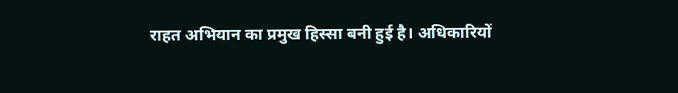राहत अभियान का प्रमुख हिस्सा बनी हुई है। अधिकारियों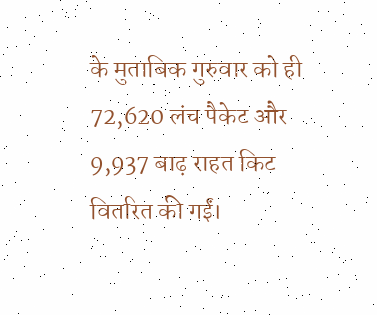के मुताबिक गुरुवार को ही 72,620 लंच पैकेट और 9,937 बाढ़ राहत किट वितरित की गईं।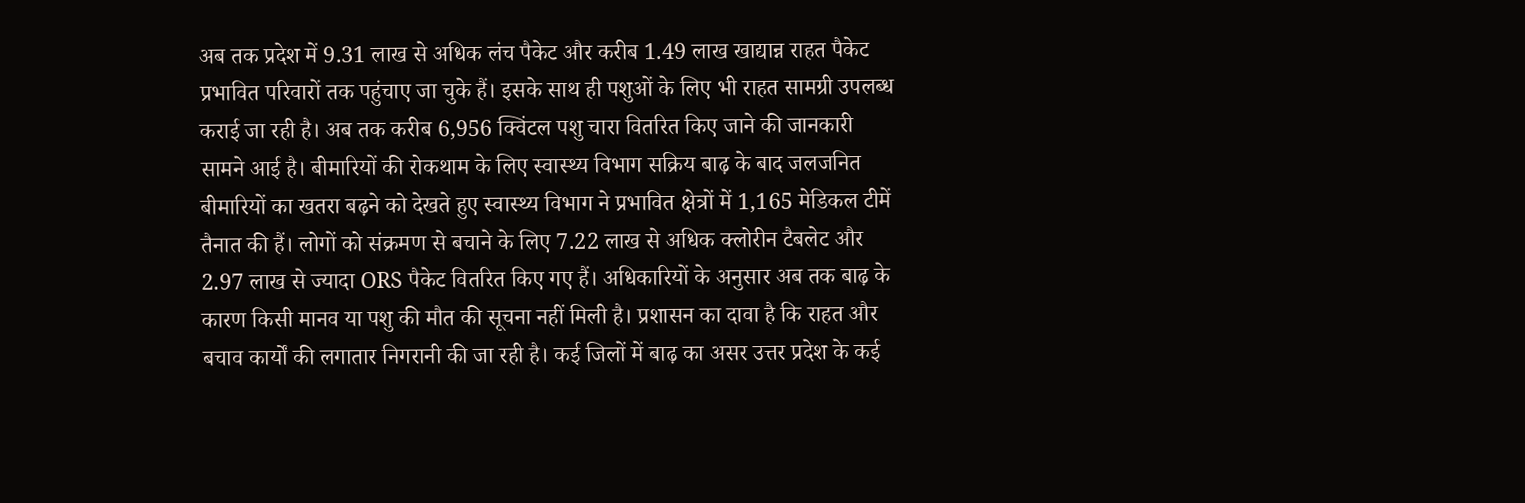अब तक प्रदेश में 9.31 लाख से अधिक लंच पैकेट और करीब 1.49 लाख खाद्यान्न राहत पैकेट प्रभावित परिवारों तक पहुंचाए जा चुके हैं। इसके साथ ही पशुओं के लिए भी राहत सामग्री उपलब्ध कराई जा रही है। अब तक करीब 6,956 क्विंटल पशु चारा वितरित किए जाने की जानकारी सामने आई है। बीमारियों की रोकथाम के लिए स्वास्थ्य विभाग सक्रिय बाढ़ के बाद जलजनित बीमारियों का खतरा बढ़ने को देखते हुए स्वास्थ्य विभाग ने प्रभावित क्षेत्रों में 1,165 मेडिकल टीमें तैनात की हैं। लोगों को संक्रमण से बचाने के लिए 7.22 लाख से अधिक क्लोरीन टैबलेट और 2.97 लाख से ज्यादा ORS पैकेट वितरित किए गए हैं। अधिकारियों के अनुसार अब तक बाढ़ के कारण किसी मानव या पशु की मौत की सूचना नहीं मिली है। प्रशासन का दावा है कि राहत और बचाव कार्यों की लगातार निगरानी की जा रही है। कई जिलों में बाढ़ का असर उत्तर प्रदेश के कई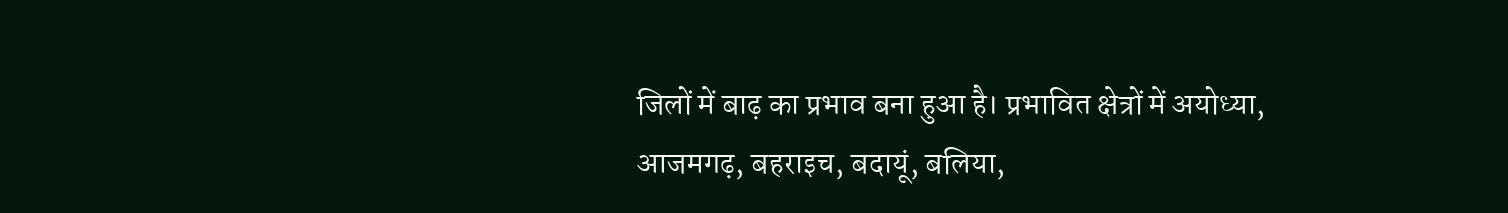जिलों में बाढ़ का प्रभाव बना हुआ है। प्रभावित क्षेत्रों में अयोध्या, आजमगढ़, बहराइच, बदायूं, बलिया,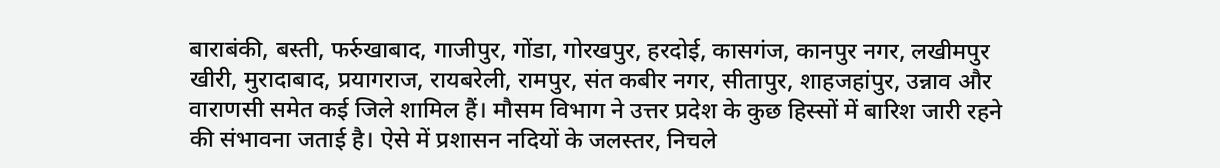बाराबंकी, बस्ती, फर्रुखाबाद, गाजीपुर, गोंडा, गोरखपुर, हरदोई, कासगंज, कानपुर नगर, लखीमपुर खीरी, मुरादाबाद, प्रयागराज, रायबरेली, रामपुर, संत कबीर नगर, सीतापुर, शाहजहांपुर, उन्नाव और वाराणसी समेत कई जिले शामिल हैं। मौसम विभाग ने उत्तर प्रदेश के कुछ हिस्सों में बारिश जारी रहने की संभावना जताई है। ऐसे में प्रशासन नदियों के जलस्तर, निचले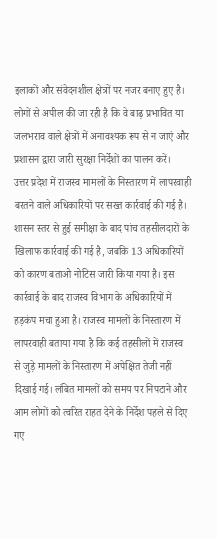इलाकों और संवेदनशील क्षेत्रों पर नजर बनाए हुए है। लोगों से अपील की जा रही है कि वे बाढ़ प्रभावित या जलभराव वाले क्षेत्रों में अनावश्यक रूप से न जाएं और प्रशासन द्वारा जारी सुरक्षा निर्देशों का पालन करें।
उत्तर प्रदेश में राजस्व मामलों के निस्तारण में लापरवाही बरतने वाले अधिकारियों पर सख्त कार्रवाई की गई है। शासन स्तर से हुई समीक्षा के बाद पांच तहसीलदारों के खिलाफ कार्रवाई की गई है, जबकि 13 अधिकारियों को कारण बताओ नोटिस जारी किया गया है। इस कार्रवाई के बाद राजस्व विभाग के अधिकारियों में हड़कंप मचा हुआ है। राजस्व मामलों के निस्तारण में लापरवाही बताया गया है कि कई तहसीलों में राजस्व से जुड़े मामलों के निस्तारण में अपेक्षित तेजी नहीं दिखाई गई। लंबित मामलों को समय पर निपटाने और आम लोगों को त्वरित राहत देने के निर्देश पहले से दिए गए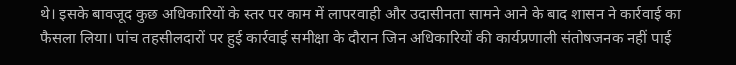थे। इसके बावजूद कुछ अधिकारियों के स्तर पर काम में लापरवाही और उदासीनता सामने आने के बाद शासन ने कार्रवाई का फैसला लिया। पांच तहसीलदारों पर हुई कार्रवाई समीक्षा के दौरान जिन अधिकारियों की कार्यप्रणाली संतोषजनक नहीं पाई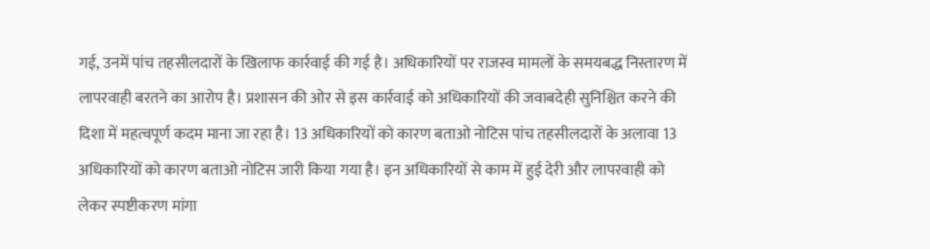गई, उनमें पांच तहसीलदारों के खिलाफ कार्रवाई की गई है। अधिकारियों पर राजस्व मामलों के समयबद्ध निस्तारण में लापरवाही बरतने का आरोप है। प्रशासन की ओर से इस कार्रवाई को अधिकारियों की जवाबदेही सुनिश्चित करने की दिशा में महत्वपूर्ण कदम माना जा रहा है। 13 अधिकारियों को कारण बताओ नोटिस पांच तहसीलदारों के अलावा 13 अधिकारियों को कारण बताओ नोटिस जारी किया गया है। इन अधिकारियों से काम में हुई देरी और लापरवाही को लेकर स्पष्टीकरण मांगा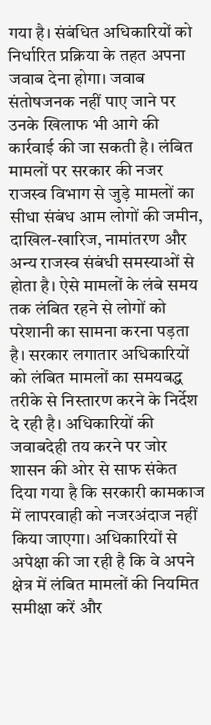गया है। संबंधित अधिकारियों को निर्धारित प्रक्रिया के तहत अपना जवाब देना होगा। जवाब संतोषजनक नहीं पाए जाने पर उनके खिलाफ भी आगे की कार्रवाई की जा सकती है। लंबित मामलों पर सरकार की नजर राजस्व विभाग से जुड़े मामलों का सीधा संबंध आम लोगों की जमीन, दाखिल-खारिज, नामांतरण और अन्य राजस्व संबंधी समस्याओं से होता है। ऐसे मामलों के लंबे समय तक लंबित रहने से लोगों को परेशानी का सामना करना पड़ता है। सरकार लगातार अधिकारियों को लंबित मामलों का समयबद्ध तरीके से निस्तारण करने के निर्देश दे रही है। अधिकारियों की जवाबदेही तय करने पर जोर शासन की ओर से साफ संकेत दिया गया है कि सरकारी कामकाज में लापरवाही को नजरअंदाज नहीं किया जाएगा। अधिकारियों से अपेक्षा की जा रही है कि वे अपने क्षेत्र में लंबित मामलों की नियमित समीक्षा करें और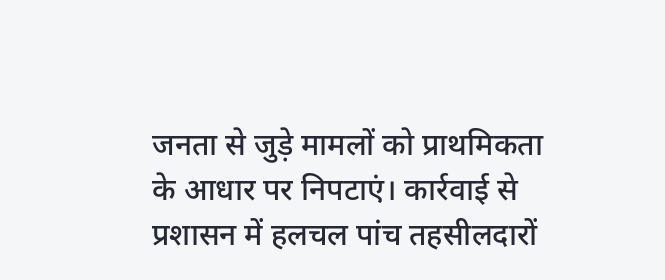जनता से जुड़े मामलों को प्राथमिकता के आधार पर निपटाएं। कार्रवाई से प्रशासन में हलचल पांच तहसीलदारों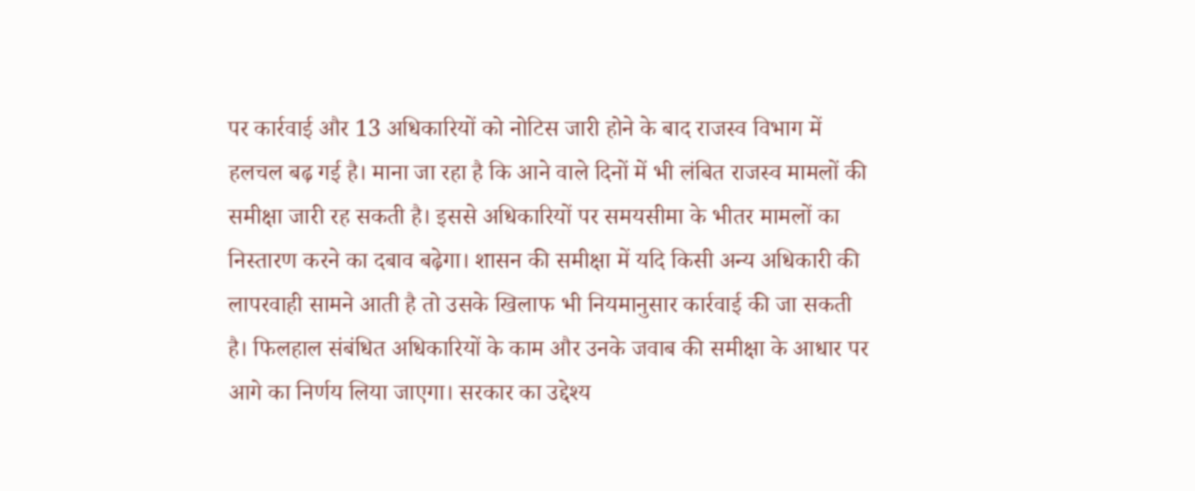पर कार्रवाई और 13 अधिकारियों को नोटिस जारी होने के बाद राजस्व विभाग में हलचल बढ़ गई है। माना जा रहा है कि आने वाले दिनों में भी लंबित राजस्व मामलों की समीक्षा जारी रह सकती है। इससे अधिकारियों पर समयसीमा के भीतर मामलों का निस्तारण करने का दबाव बढ़ेगा। शासन की समीक्षा में यदि किसी अन्य अधिकारी की लापरवाही सामने आती है तो उसके खिलाफ भी नियमानुसार कार्रवाई की जा सकती है। फिलहाल संबंधित अधिकारियों के काम और उनके जवाब की समीक्षा के आधार पर आगे का निर्णय लिया जाएगा। सरकार का उद्देश्य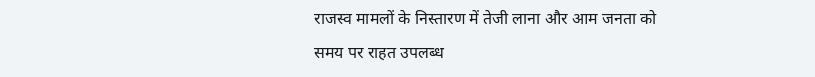राजस्व मामलों के निस्तारण में तेजी लाना और आम जनता को समय पर राहत उपलब्ध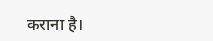कराना है।